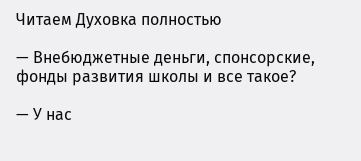Читаем Духовка полностью

— Внебюджетные деньги, спонсорские, фонды развития школы и все такое?

— У нас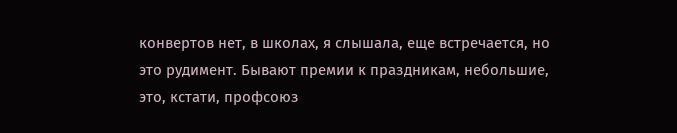конвертов нет, в школах, я слышала, еще встречается, но это рудимент. Бывают премии к праздникам, небольшие, это, кстати, профсоюз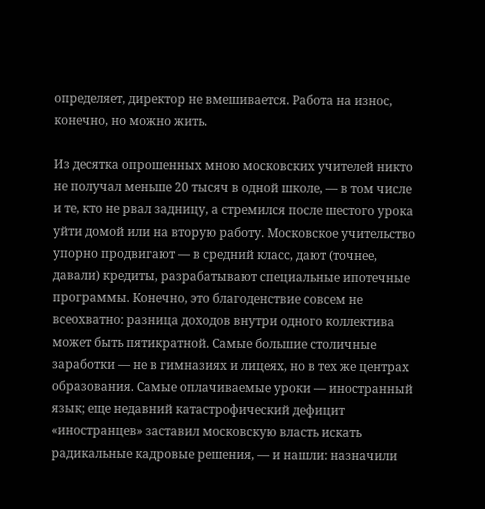определяет, директор не вмешивается. Работа на износ, конечно, но можно жить.

Из десятка опрошенных мною московских учителей никто не получал меньше 20 тысяч в одной школе, — в том числе и те, кто не рвал задницу, а стремился после шестого урока уйти домой или на вторую работу. Московское учительство упорно продвигают — в средний класс, дают (точнее, давали) кредиты, разрабатывают специальные ипотечные программы. Конечно, это благоденствие совсем не всеохватно: разница доходов внутри одного коллектива может быть пятикратной. Самые большие столичные заработки — не в гимназиях и лицеях, но в тех же центрах образования. Самые оплачиваемые уроки — иностранный язык; еще недавний катастрофический дефицит «иностранцев» заставил московскую власть искать радикальные кадровые решения, — и нашли: назначили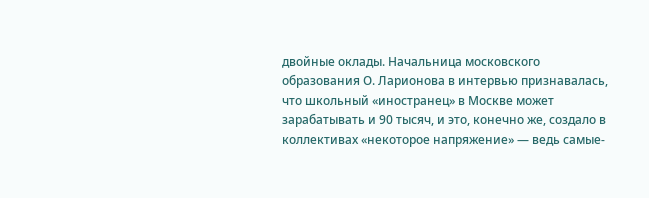двойные оклады. Начальница московского образования О. Ларионова в интервью признавалась, что школьный «иностранец» в Москве может зарабатывать и 90 тысяч, и это, конечно же, создало в коллективах «некоторое напряжение» — ведь самые-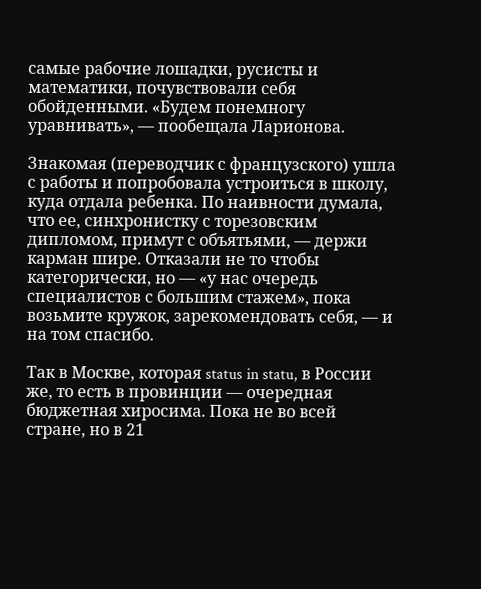самые рабочие лошадки, русисты и математики, почувствовали себя обойденными. «Будем понемногу уравнивать», — пообещала Ларионова.

Знакомая (переводчик с французского) ушла с работы и попробовала устроиться в школу, куда отдала ребенка. По наивности думала, что ее, синхронистку с торезовским дипломом, примут с объятьями, — держи карман шире. Отказали не то чтобы категорически, но — «у нас очередь специалистов с большим стажем», пока возьмите кружок, зарекомендовать себя, — и на том спасибо.

Так в Москве, которая status in statu, в России же, то есть в провинции — очередная бюджетная хиросима. Пока не во всей стране, но в 21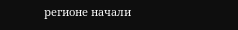регионе начали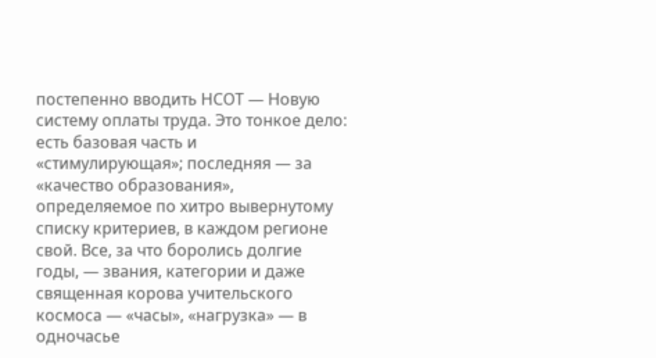постепенно вводить НСОТ — Новую систему оплаты труда. Это тонкое дело: есть базовая часть и «стимулирующая»; последняя — за «качество образования», определяемое по хитро вывернутому списку критериев, в каждом регионе свой. Все, за что боролись долгие годы, — звания, категории и даже священная корова учительского космоса — «часы», «нагрузка» — в одночасье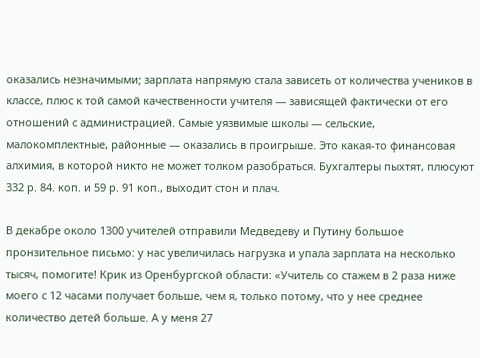оказались незначимыми; зарплата напрямую стала зависеть от количества учеников в классе, плюс к той самой качественности учителя — зависящей фактически от его отношений с администрацией. Самые уязвимые школы — сельские, малокомплектные, районные — оказались в проигрыше. Это какая-то финансовая алхимия, в которой никто не может толком разобраться. Бухгалтеры пыхтят, плюсуют 332 р. 84. коп. и 59 р. 91 коп., выходит стон и плач.

В декабре около 1300 учителей отправили Медведеву и Путину большое пронзительное письмо: у нас увеличилась нагрузка и упала зарплата на несколько тысяч, помогите! Крик из Оренбургской области: «Учитель со стажем в 2 раза ниже моего с 12 часами получает больше, чем я, только потому, что у нее среднее количество детей больше. А у меня 27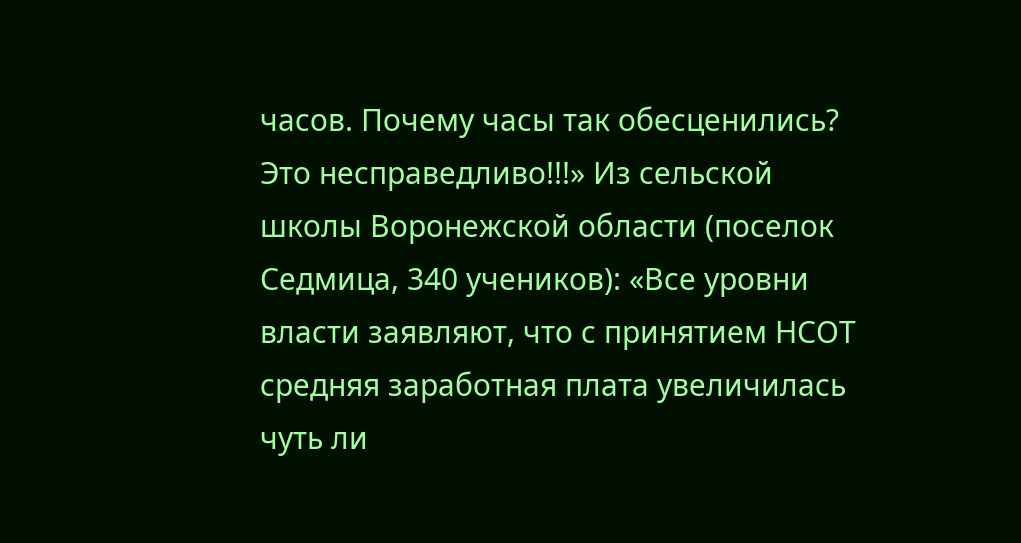часов. Почему часы так обесценились? Это несправедливо!!!» Из сельской школы Воронежской области (поселок Седмица, 340 учеников): «Все уровни власти заявляют, что с принятием НСОТ средняя заработная плата увеличилась чуть ли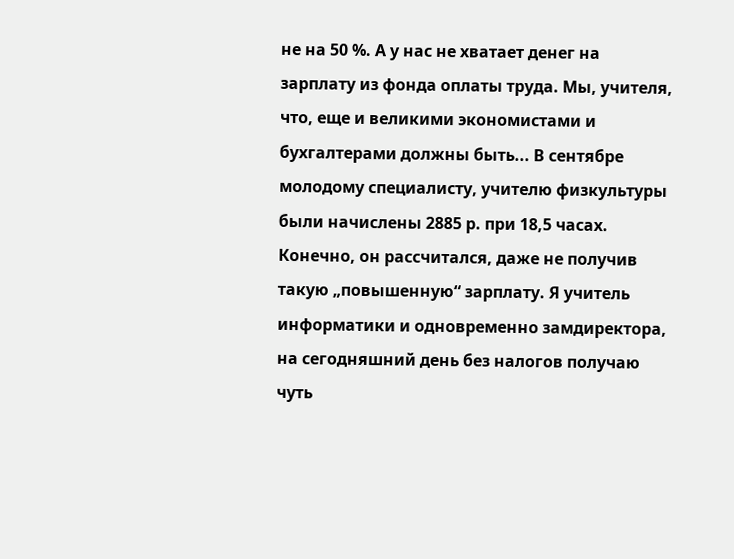не на 50 %. А у нас не хватает денег на зарплату из фонда оплаты труда. Мы, учителя, что, еще и великими экономистами и бухгалтерами должны быть... В сентябре молодому специалисту, учителю физкультуры были начислены 2885 р. при 18,5 часах. Конечно, он рассчитался, даже не получив такую „повышенную“ зарплату. Я учитель информатики и одновременно замдиректора, на сегодняшний день без налогов получаю чуть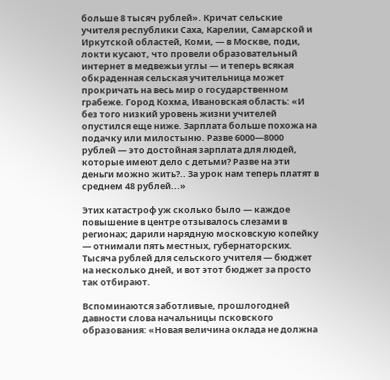больше 8 тысяч рублей». Кричат сельские учителя республики Саха, Карелии, Самарской и Иркутской областей, Коми, — в Москве, поди, локти кусают, что провели образовательный интернет в медвежьи углы — и теперь всякая обкраденная сельская учительница может прокричать на весь мир о государственном грабеже. Город Кохма, Ивановская область: «И без того низкий уровень жизни учителей опустился еще ниже. Зарплата больше похожа на подачку или милостыню. Разве 6000—8000 рублей — это достойная зарплата для людей, которые имеют дело с детьми? Разве на эти деньги можно жить?.. За урок нам теперь платят в среднем 48 рублей...»

Этих катастроф уж сколько было — каждое повышение в центре отзывалось слезами в регионах; дарили нарядную московскую копейку — отнимали пять местных, губернаторских. Тысяча рублей для сельского учителя — бюджет на несколько дней, и вот этот бюджет за просто так отбирают.

Вспоминаются заботливые, прошлогодней давности слова начальницы псковского образования: «Новая величина оклада не должна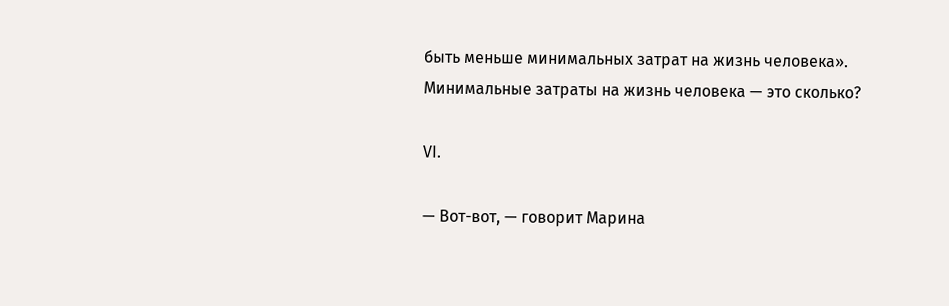быть меньше минимальных затрат на жизнь человека». Минимальные затраты на жизнь человека — это сколько?

VI.

— Вот-вот, — говорит Марина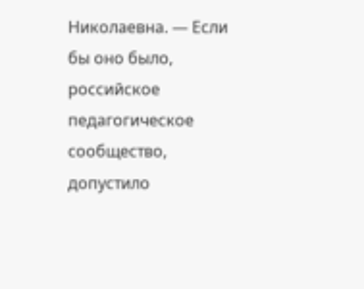Николаевна. — Если бы оно было, российское педагогическое сообщество, допустило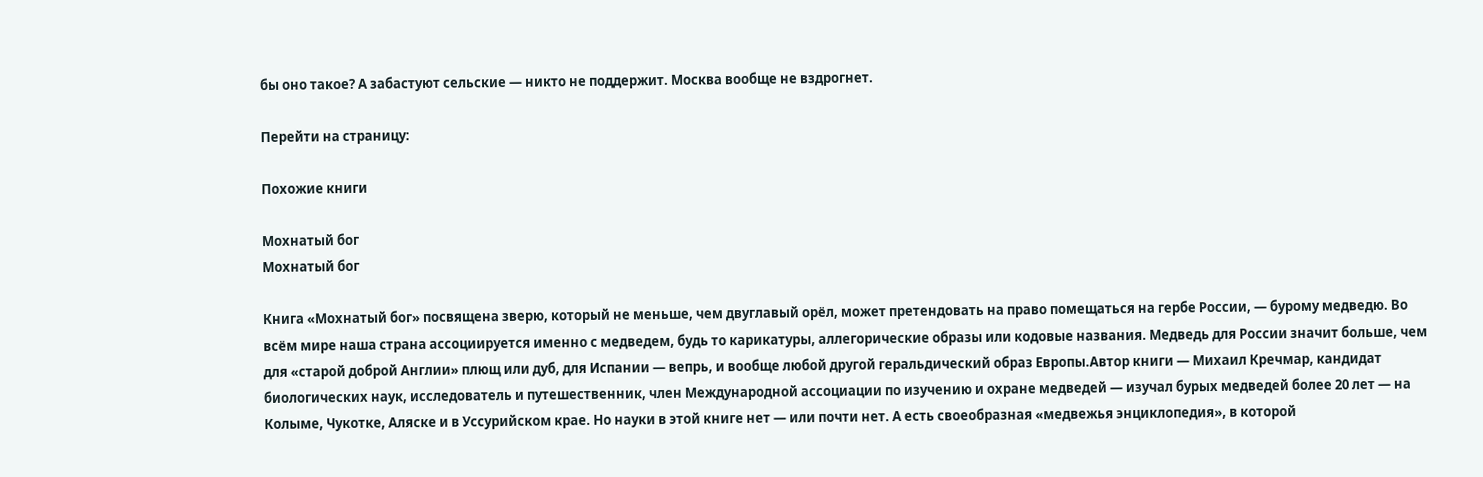бы оно такое? А забастуют сельские — никто не поддержит. Москва вообще не вздрогнет.

Перейти на страницу:

Похожие книги

Мохнатый бог
Мохнатый бог

Книга «Мохнатый бог» посвящена зверю, который не меньше, чем двуглавый орёл, может претендовать на право помещаться на гербе России, — бурому медведю. Во всём мире наша страна ассоциируется именно с медведем, будь то карикатуры, аллегорические образы или кодовые названия. Медведь для России значит больше, чем для «старой доброй Англии» плющ или дуб, для Испании — вепрь, и вообще любой другой геральдический образ Европы.Автор книги — Михаил Кречмар, кандидат биологических наук, исследователь и путешественник, член Международной ассоциации по изучению и охране медведей — изучал бурых медведей более 20 лет — на Колыме, Чукотке, Аляске и в Уссурийском крае. Но науки в этой книге нет — или почти нет. А есть своеобразная «медвежья энциклопедия», в которой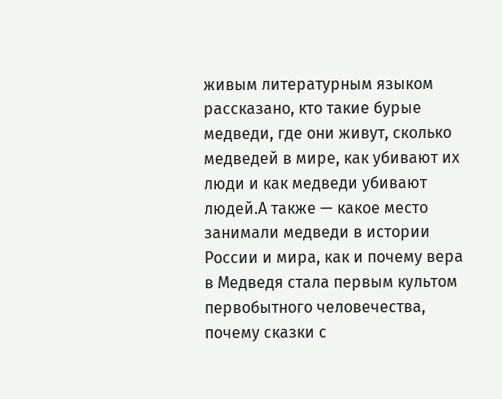живым литературным языком рассказано, кто такие бурые медведи, где они живут, сколько медведей в мире, как убивают их люди и как медведи убивают людей.А также — какое место занимали медведи в истории России и мира, как и почему вера в Медведя стала первым культом первобытного человечества, почему сказки с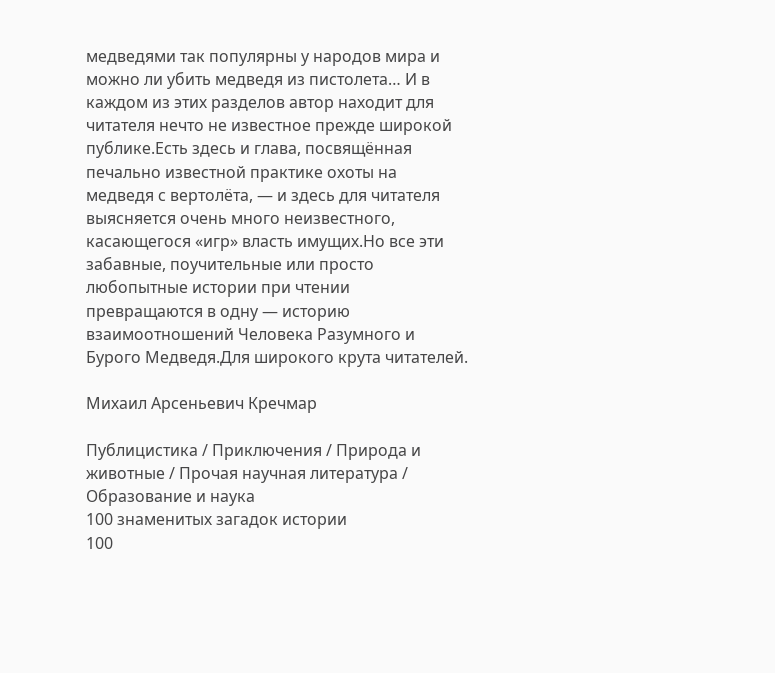медведями так популярны у народов мира и можно ли убить медведя из пистолета… И в каждом из этих разделов автор находит для читателя нечто не известное прежде широкой публике.Есть здесь и глава, посвящённая печально известной практике охоты на медведя с вертолёта, — и здесь для читателя выясняется очень много неизвестного, касающегося «игр» власть имущих.Но все эти забавные, поучительные или просто любопытные истории при чтении превращаются в одну — историю взаимоотношений Человека Разумного и Бурого Медведя.Для широкого крута читателей.

Михаил Арсеньевич Кречмар

Публицистика / Приключения / Природа и животные / Прочая научная литература / Образование и наука
100 знаменитых загадок истории
100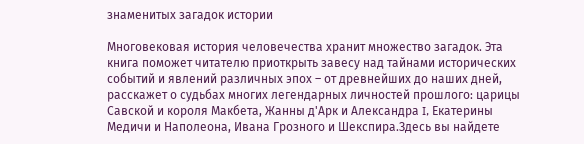знаменитых загадок истории

Многовековая история человечества хранит множество загадок. Эта книга поможет читателю приоткрыть завесу над тайнами исторических событий и явлений различных эпох – от древнейших до наших дней, расскажет о судьбах многих легендарных личностей прошлого: царицы Савской и короля Макбета, Жанны д'Арк и Александра I, Екатерины Медичи и Наполеона, Ивана Грозного и Шекспира.Здесь вы найдете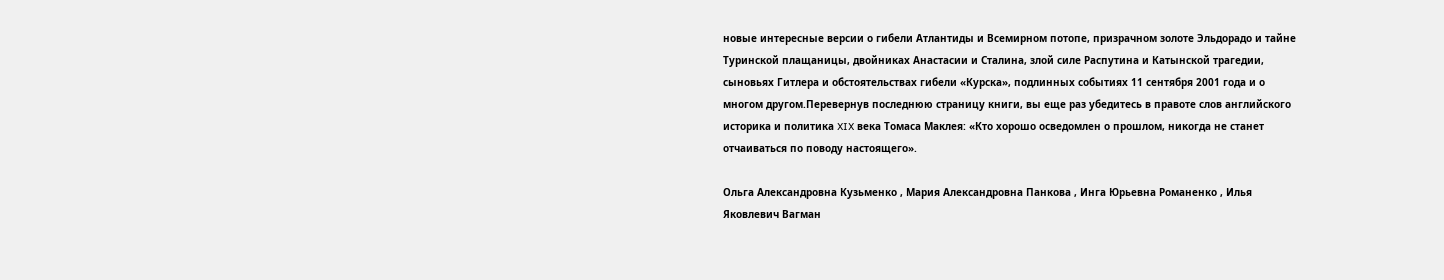новые интересные версии о гибели Атлантиды и Всемирном потопе, призрачном золоте Эльдорадо и тайне Туринской плащаницы, двойниках Анастасии и Сталина, злой силе Распутина и Катынской трагедии, сыновьях Гитлера и обстоятельствах гибели «Курска», подлинных событиях 11 сентября 2001 года и о многом другом.Перевернув последнюю страницу книги, вы еще раз убедитесь в правоте слов английского историка и политика XIX века Томаса Маклея: «Кто хорошо осведомлен о прошлом, никогда не станет отчаиваться по поводу настоящего».

Ольга Александровна Кузьменко , Мария Александровна Панкова , Инга Юрьевна Романенко , Илья Яковлевич Вагман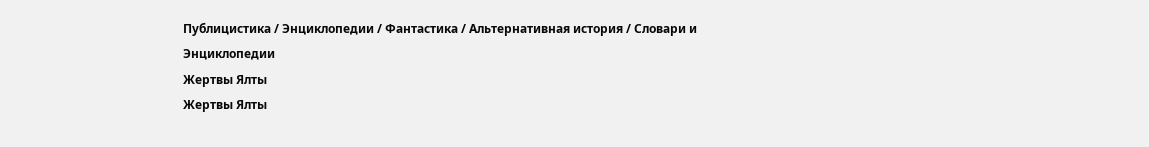Публицистика / Энциклопедии / Фантастика / Альтернативная история / Словари и Энциклопедии
Жертвы Ялты
Жертвы Ялты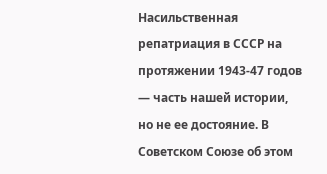Насильственная репатриация в СССР на протяжении 1943-47 годов — часть нашей истории, но не ее достояние. В Советском Союзе об этом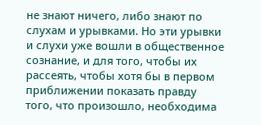не знают ничего, либо знают по слухам и урывками. Но эти урывки и слухи уже вошли в общественное сознание, и для того, чтобы их рассеять, чтобы хотя бы в первом приближении показать правду того, что произошло, необходима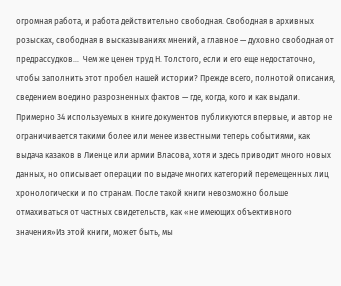огромная работа, и работа действительно свободная. Свободная в архивных розысках, свободная в высказываниях мнений, а главное — духовно свободная от предрассудков…  Чем же ценен труд Н. Толстого, если и его еще недостаточно, чтобы заполнить этот пробел нашей истории? Прежде всего, полнотой описания, сведением воедино разрозненных фактов — где, когда, кого и как выдали. Примерно 34 используемых в книге документов публикуются впервые, и автор не ограничивается такими более или менее известными теперь событиями, как выдача казаков в Лиенце или армии Власова, хотя и здесь приводит много новых данных, но описывает операции по выдаче многих категорий перемещенных лиц хронологически и по странам. После такой книги невозможно больше отмахиваться от частных свидетельств, как «не имеющих объективного значения»Из этой книги, может быть, мы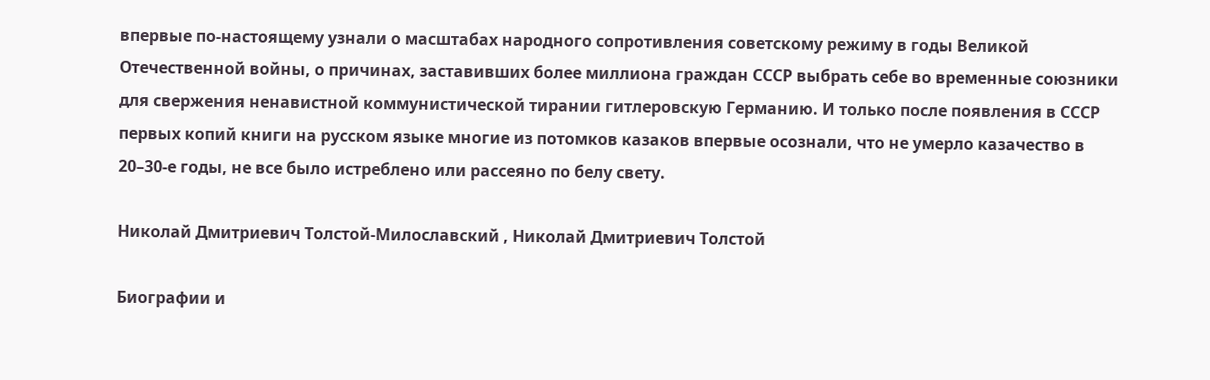впервые по-настоящему узнали о масштабах народного сопротивления советскому режиму в годы Великой Отечественной войны, о причинах, заставивших более миллиона граждан СССР выбрать себе во временные союзники для свержения ненавистной коммунистической тирании гитлеровскую Германию. И только после появления в СССР первых копий книги на русском языке многие из потомков казаков впервые осознали, что не умерло казачество в 20–30-е годы, не все было истреблено или рассеяно по белу свету.

Николай Дмитриевич Толстой-Милославский , Николай Дмитриевич Толстой

Биографии и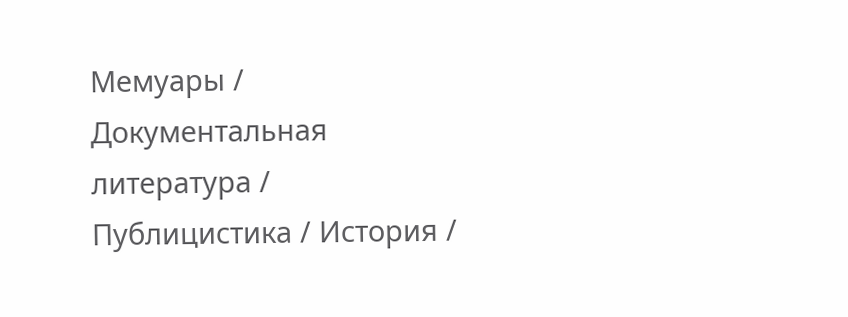Мемуары / Документальная литература / Публицистика / История /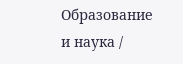Образование и наука /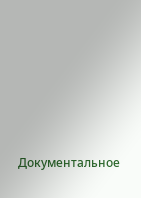Документальное